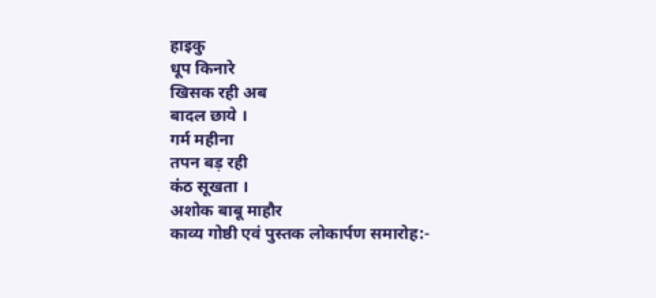हाइकु
धूप किनारे
खिसक रही अब
बादल छाये ।
गर्म महीना
तपन बड़ रही
कंठ सूखता ।
अशोक बाबू माहौर
काव्य गोष्ठी एवं पुस्तक लोकार्पण समारोह:-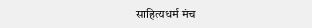साहित्यधर्म मंच